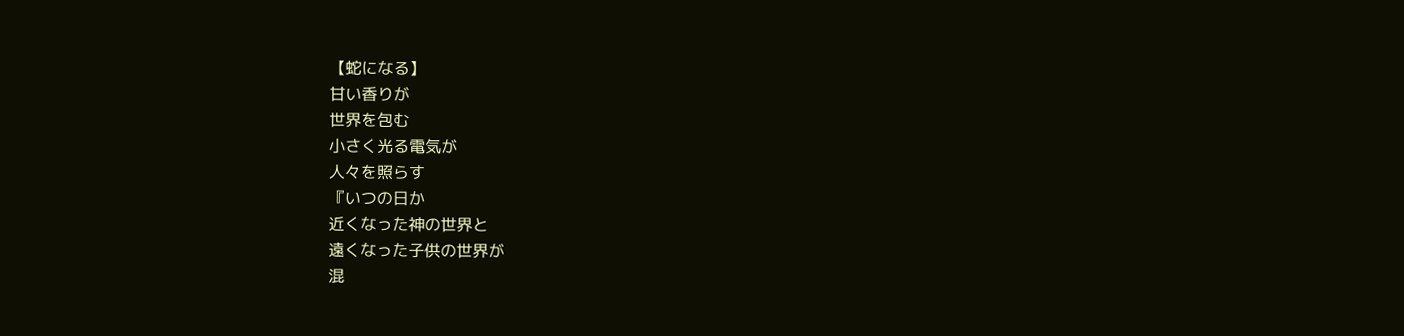【蛇になる】
甘い香りが
世界を包む
小さく光る電気が
人々を照らす
『いつの日か
近くなった神の世界と
遠くなった子供の世界が
混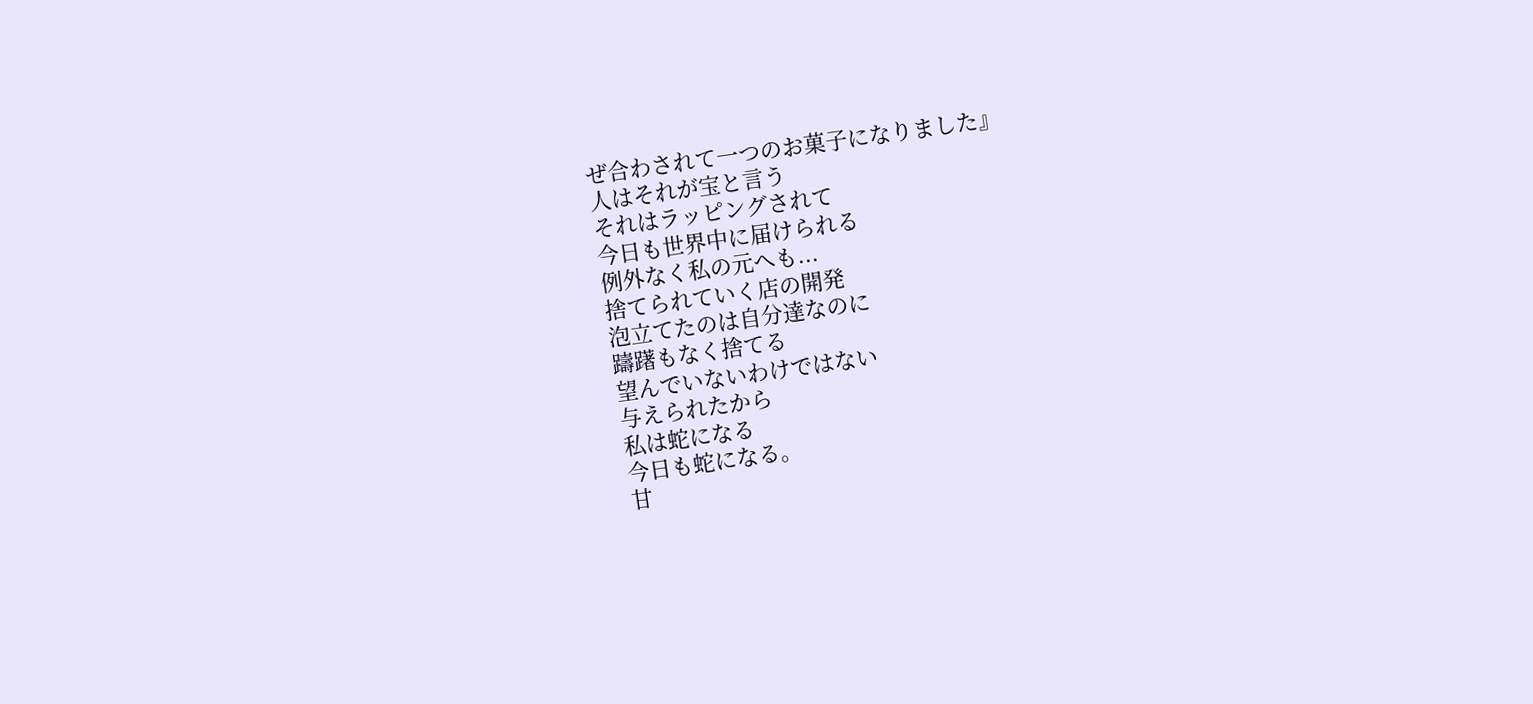ぜ合わされて一つのお菓子になりました』
人はそれが宝と言う
それはラッピングされて
今日も世界中に届けられる
例外なく私の元へも...
捨てられていく店の開発
泡立てたのは自分達なのに
躊躇もなく捨てる
望んでいないわけではない
与えられたから
私は蛇になる
今日も蛇になる。
甘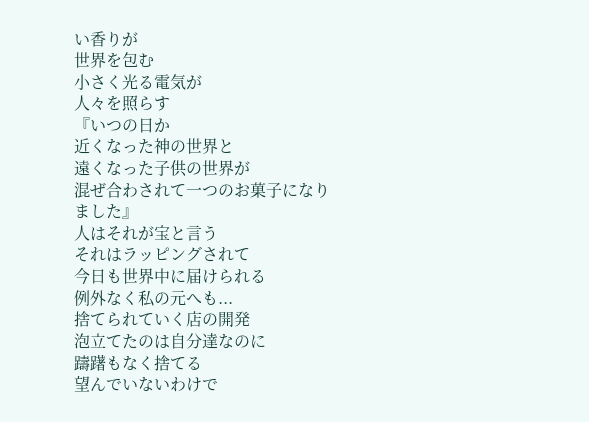い香りが
世界を包む
小さく光る電気が
人々を照らす
『いつの日か
近くなった神の世界と
遠くなった子供の世界が
混ぜ合わされて一つのお菓子になりました』
人はそれが宝と言う
それはラッピングされて
今日も世界中に届けられる
例外なく私の元へも...
捨てられていく店の開発
泡立てたのは自分達なのに
躊躇もなく捨てる
望んでいないわけで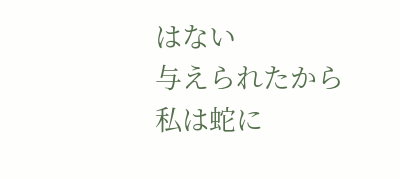はない
与えられたから
私は蛇に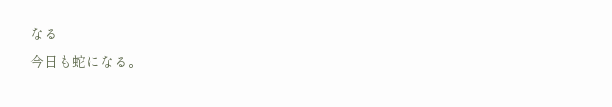なる
今日も蛇になる。